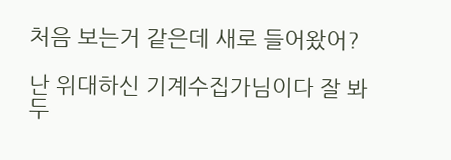처음 보는거 같은데 새로 들어왔어?

난 위대하신 기계수집가님이다 잘 봐두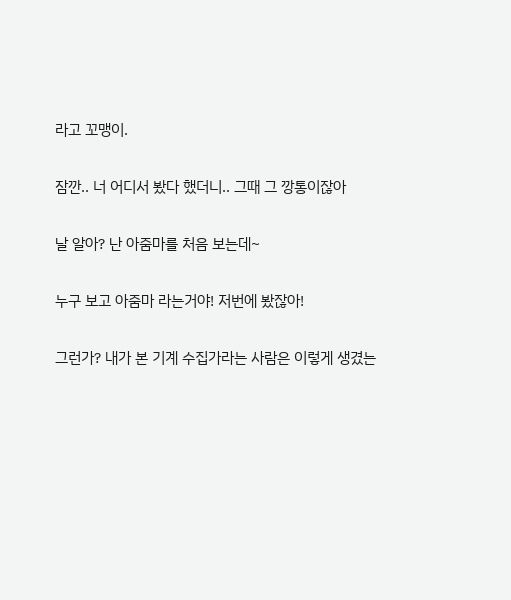라고 꼬맹이.

잠깐.. 너 어디서 봤다 했더니.. 그때 그 깡통이잖아

날 알아? 난 아줌마를 처음 보는데~

누구 보고 아줌마 라는거야! 저번에 봤잖아!

그런가? 내가 본 기계 수집가라는 사람은 이렇게 생겼는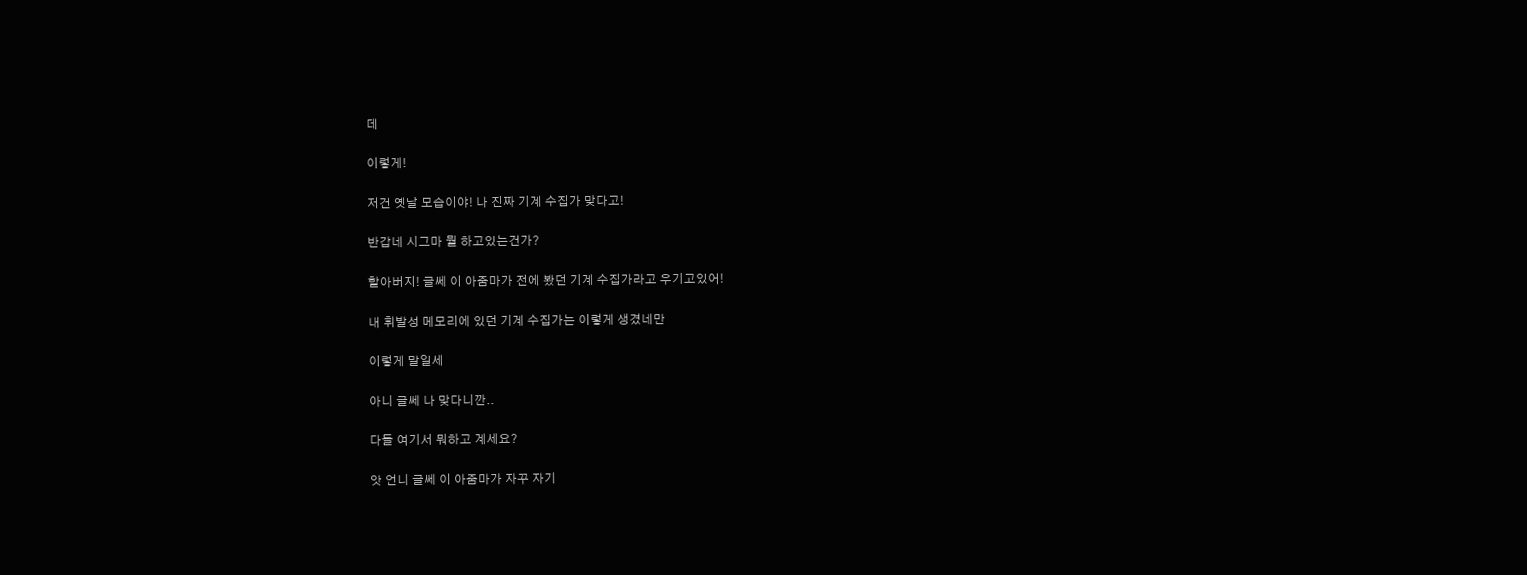데

이렇게!

저건 옛날 모습이야! 나 진짜 기계 수집가 맞다고!

반갑네 시그마 뭘 하고있는건가?

할아버지! 글쎄 이 아줌마가 전에 봤던 기계 수집가라고 우기고있어!

내 휘발성 메모리에 있던 기계 수집가는 이렇게 생겼네만

이렇게 말일세

아니 글쎄 나 맞다니깐..

다들 여기서 뭐하고 계세요?

앗 언니 글쎄 이 아줌마가 자꾸 자기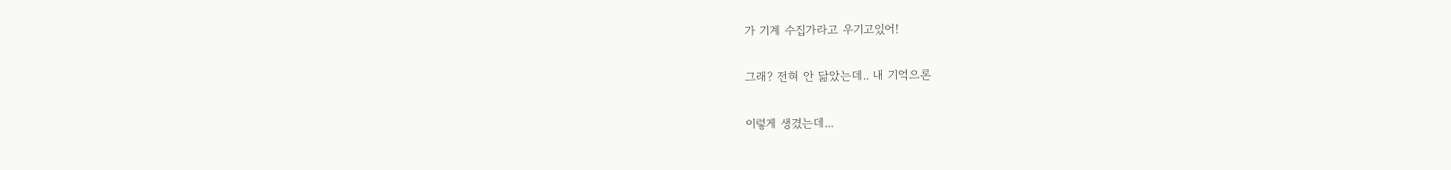가 기계 수집가라고 우기고있어!

그래? 전혀 안 닮았는데.. 내 기억으론

이렇게 생겼는데...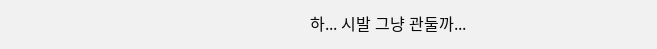하... 시발 그냥 관둘까...